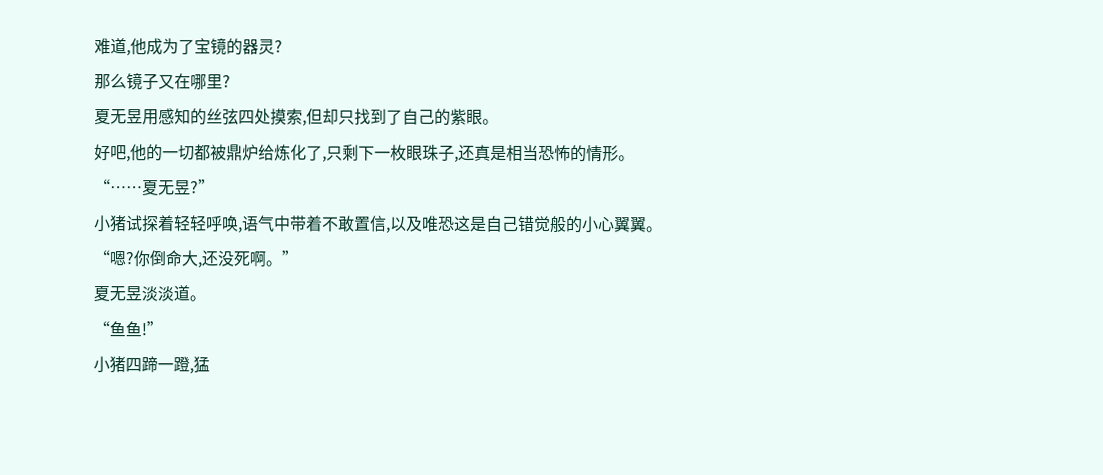难道,他成为了宝镜的器灵?
那么镜子又在哪里?
夏无昱用感知的丝弦四处摸索,但却只找到了自己的紫眼。
好吧,他的一切都被鼎炉给炼化了,只剩下一枚眼珠子,还真是相当恐怖的情形。
“……夏无昱?”
小猪试探着轻轻呼唤,语气中带着不敢置信,以及唯恐这是自己错觉般的小心翼翼。
“嗯?你倒命大,还没死啊。”
夏无昱淡淡道。
“鱼鱼!”
小猪四蹄一蹬,猛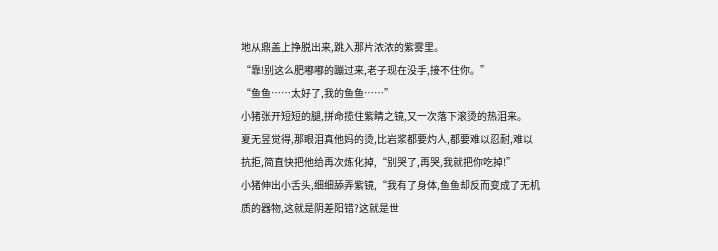地从鼎盖上挣脱出来,跳入那片浓浓的紫雾里。
“靠!别这么肥嘟嘟的蹦过来,老子现在没手,接不住你。”
“鱼鱼……太好了,我的鱼鱼……”
小猪张开短短的腿,拼命揽住紫睛之镜,又一次落下滚烫的热泪来。
夏无昱觉得,那眼泪真他妈的烫,比岩浆都要灼人,都要难以忍耐,难以抗拒,简直快把他给再次炼化掉,“别哭了,再哭,我就把你吃掉!”
小猪伸出小舌头,细细舔弄紫镜,“我有了身体,鱼鱼却反而变成了无机质的器物,这就是阴差阳错?这就是世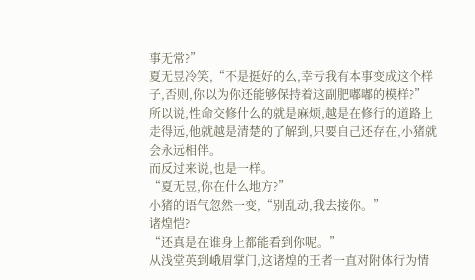事无常?”
夏无昱冷笑,“不是挺好的么,幸亏我有本事变成这个样子,否则,你以为你还能够保持着这副肥嘟嘟的模样?”
所以说,性命交修什么的就是麻烦,越是在修行的道路上走得远,他就越是清楚的了解到,只要自己还存在,小猪就会永远相伴。
而反过来说,也是一样。
“夏无昱,你在什么地方?”
小猪的语气忽然一变,“别乱动,我去接你。”
诸煌恺?
“还真是在谁身上都能看到你呢。”
从浅堂英到峨眉掌门,这诸煌的王者一直对附体行为情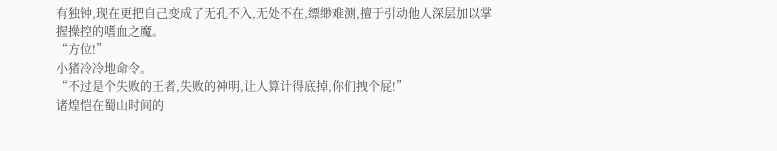有独钟,现在更把自己变成了无孔不入,无处不在,缥缈难测,擅于引动他人深层加以掌握操控的嗜血之魔。
“方位!”
小猪冷冷地命令。
“不过是个失败的王者,失败的神明,让人算计得底掉,你们拽个屁!”
诸煌恺在蜀山时间的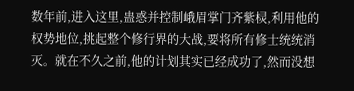数年前,进入这里,蛊惑并控制峨眉掌门齐紫棂,利用他的权势地位,挑起整个修行界的大战,要将所有修士统统消灭。就在不久之前,他的计划其实已经成功了,然而没想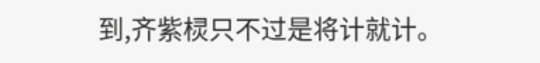到,齐紫棂只不过是将计就计。